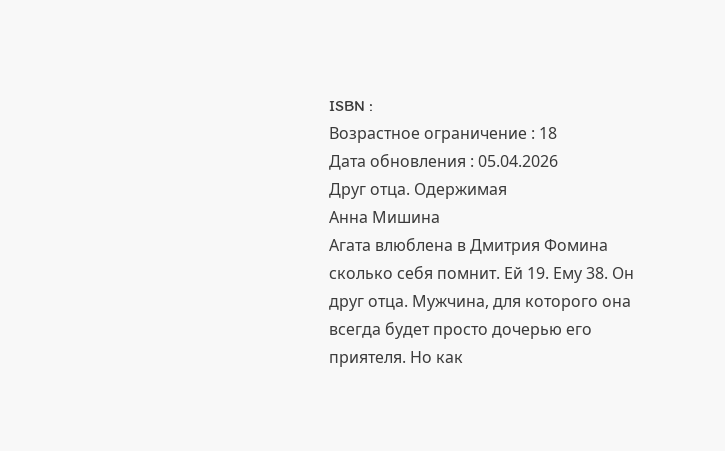ISBN :
Возрастное ограничение : 18
Дата обновления : 05.04.2026
Друг отца. Одержимая
Анна Мишина
Агата влюблена в Дмитрия Фомина сколько себя помнит. Ей 19. Ему 38. Он друг отца. Мужчина, для которого она всегда будет просто дочерью его приятеля. Но как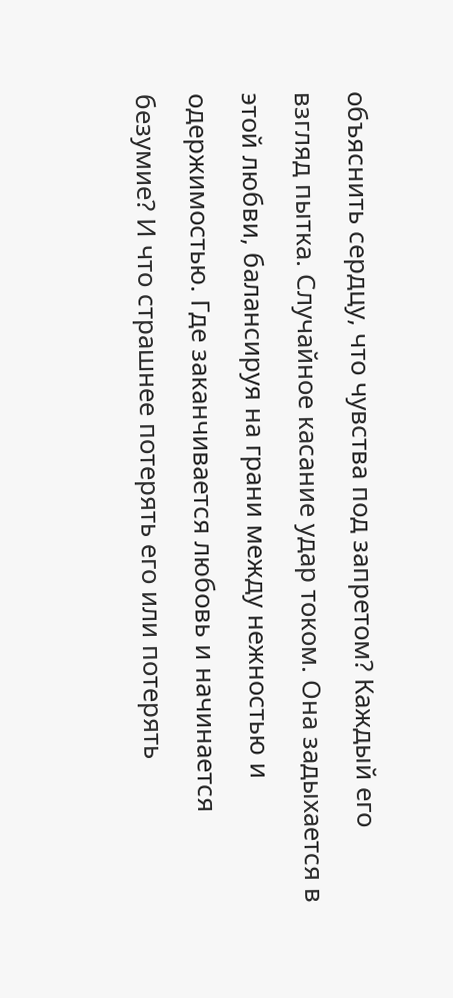объяснить сердцу, что чувства под запретом? Каждый его взгляд пытка. Случайное касание удар током. Она задыхается в этой любви, балансируя на грани между нежностью и одержимостью. Где заканчивается любовь и начинается безумие? И что страшнее потерять его или потерять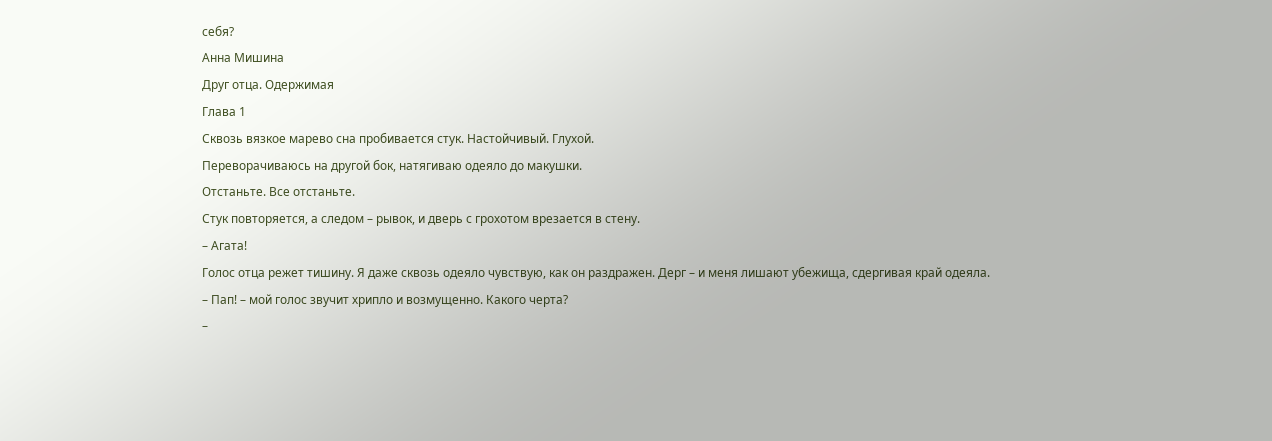себя?
Анна Мишина
Друг отца. Одержимая
Глава 1
Сквозь вязкое марево сна пробивается стук. Настойчивый. Глухой.
Переворачиваюсь на другой бок, натягиваю одеяло до макушки.
Отстаньте. Все отстаньте.
Стук повторяется, а следом – рывок, и дверь с грохотом врезается в стену.
– Агата!
Голос отца режет тишину. Я даже сквозь одеяло чувствую, как он раздражен. Дерг – и меня лишают убежища, сдергивая край одеяла.
– Пап! – мой голос звучит хрипло и возмущенно. Какого черта?
–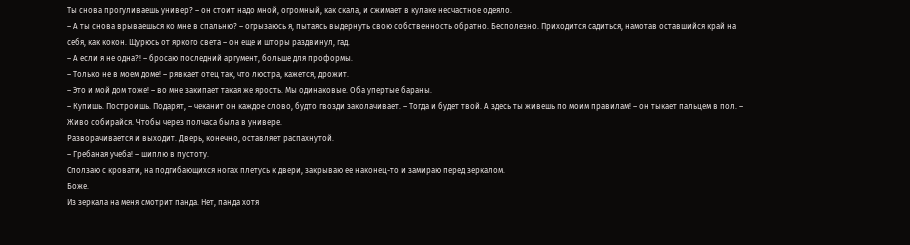Ты снова прогуливаешь универ? – он стоит надо мной, огромный, как скала, и сжимает в кулаке несчастное одеяло.
– А ты снова врываешься ко мне в спальню? – огрызаюсь я, пытаясь выдернуть свою собственность обратно. Бесполезно. Приходится садиться, намотав оставшийся край на себя, как кокон. Щурюсь от яркого света – он еще и шторы раздвинул, гад.
– А если я не одна?! – бросаю последний аргумент, больше для проформы.
– Только не в моем доме! – рявкает отец так, что люстра, кажется, дрожит.
– Это и мой дом тоже! – во мне закипает такая же ярость. Мы одинаковые. Оба упертые бараны.
– Купишь. Построишь. Подарят, – чеканит он каждое слово, будто гвозди заколачивает. – Тогда и будет твой. А здесь ты живешь по моим правилам! – он тыкает пальцем в пол. – Живо собирайся. Чтобы через полчаса была в универе.
Разворачивается и выходит. Дверь, конечно, оставляет распахнутой.
– Гребаная учеба! – шиплю в пустоту.
Сползаю с кровати, на подгибающихся ногах плетусь к двери, закрываю ее наконец-то и замираю перед зеркалом.
Боже.
Из зеркала на меня смотрит панда. Нет, панда хотя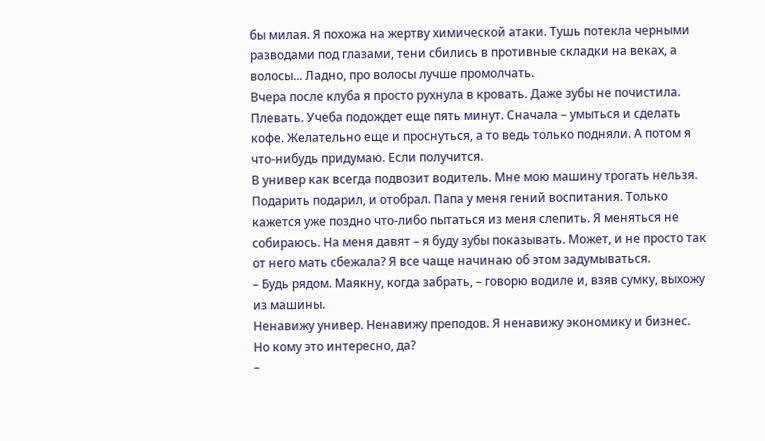бы милая. Я похожа на жертву химической атаки. Тушь потекла черными разводами под глазами, тени сбились в противные складки на веках, а волосы... Ладно, про волосы лучше промолчать.
Вчера после клуба я просто рухнула в кровать. Даже зубы не почистила.
Плевать. Учеба подождет еще пять минут. Сначала – умыться и сделать кофе. Желательно еще и проснуться, а то ведь только подняли. А потом я что-нибудь придумаю. Если получится.
В универ как всегда подвозит водитель. Мне мою машину трогать нельзя. Подарить подарил, и отобрал. Папа у меня гений воспитания. Только кажется уже поздно что-либо пытаться из меня слепить. Я меняться не собираюсь. На меня давят – я буду зубы показывать. Может, и не просто так от него мать сбежала? Я все чаще начинаю об этом задумываться.
– Будь рядом. Маякну, когда забрать, – говорю водиле и, взяв сумку, выхожу из машины.
Ненавижу универ. Ненавижу преподов. Я ненавижу экономику и бизнес. Но кому это интересно, да?
–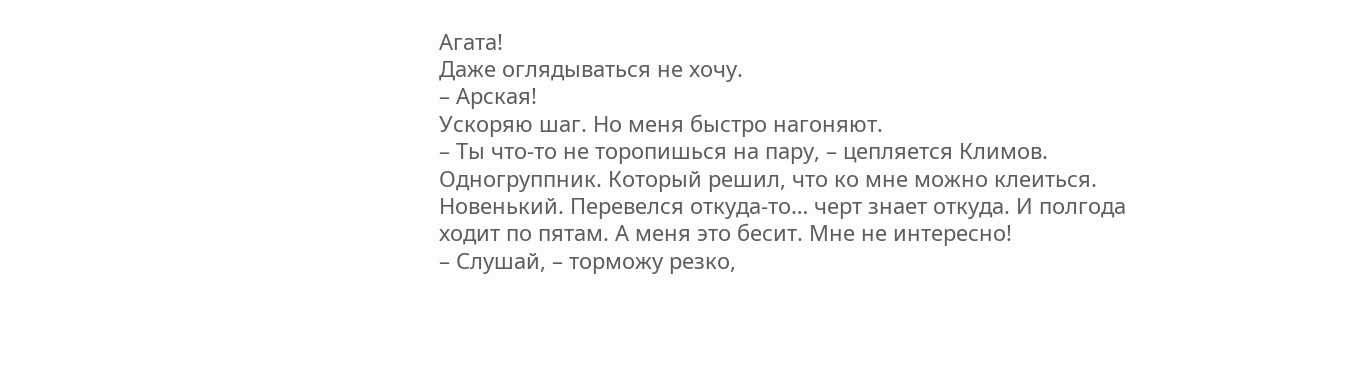Агата!
Даже оглядываться не хочу.
– Арская!
Ускоряю шаг. Но меня быстро нагоняют.
– Ты что-то не торопишься на пару, – цепляется Климов.
Одногруппник. Который решил, что ко мне можно клеиться. Новенький. Перевелся откуда-то… черт знает откуда. И полгода ходит по пятам. А меня это бесит. Мне не интересно!
– Слушай, – торможу резко,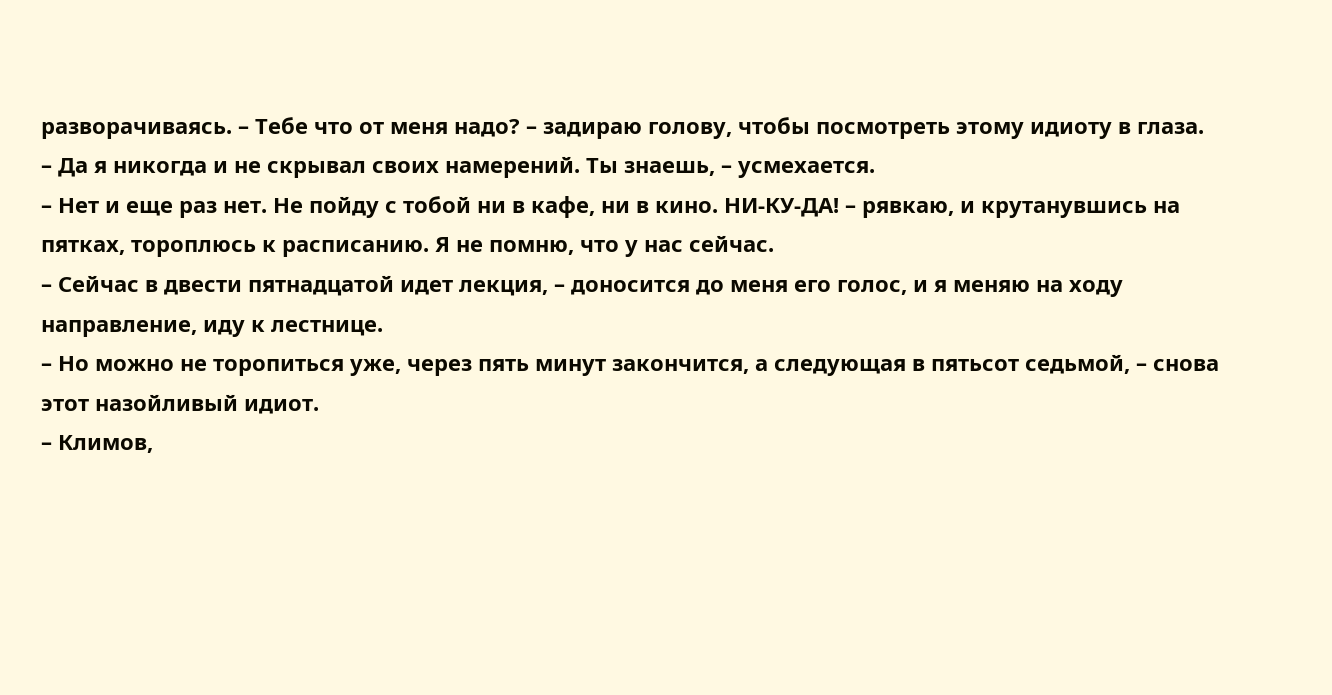разворачиваясь. – Тебе что от меня надо? – задираю голову, чтобы посмотреть этому идиоту в глаза.
– Да я никогда и не скрывал своих намерений. Ты знаешь, – усмехается.
– Нет и еще раз нет. Не пойду с тобой ни в кафе, ни в кино. НИ-КУ-ДА! – рявкаю, и крутанувшись на пятках, тороплюсь к расписанию. Я не помню, что у нас сейчас.
– Сейчас в двести пятнадцатой идет лекция, – доносится до меня его голос, и я меняю на ходу направление, иду к лестнице.
– Но можно не торопиться уже, через пять минут закончится, а следующая в пятьсот седьмой, – снова этот назойливый идиот.
– Климов,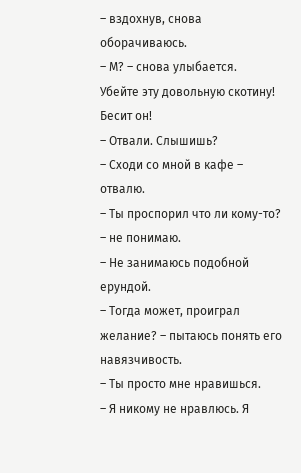– вздохнув, снова оборачиваюсь.
– М? – снова улыбается.
Убейте эту довольную скотину! Бесит он!
– Отвали. Слышишь?
– Сходи со мной в кафе – отвалю.
– Ты проспорил что ли кому-то? – не понимаю.
– Не занимаюсь подобной ерундой.
– Тогда может, проиграл желание? – пытаюсь понять его навязчивость.
– Ты просто мне нравишься.
– Я никому не нравлюсь. Я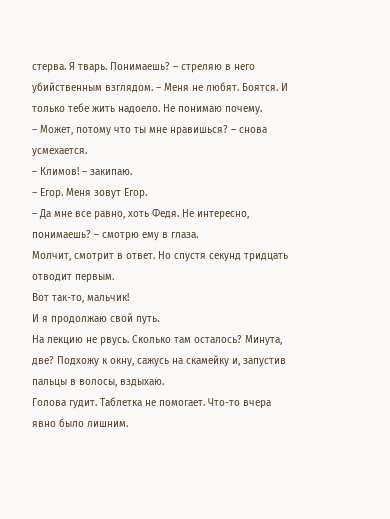стерва. Я тварь. Понимаешь? – стреляю в него убийственным взглядом. – Меня не любят. Боятся. И только тебе жить надоело. Не понимаю почему.
– Может, потому что ты мне нравишься? – снова усмехается.
– Климов! – закипаю.
– Егор. Меня зовут Егор.
– Да мне все равно, хоть Федя. Не интересно, понимаешь? – смотрю ему в глаза.
Молчит, смотрит в ответ. Но спустя секунд тридцать отводит первым.
Вот так-то, мальчик!
И я продолжаю свой путь.
На лекцию не рвусь. Сколько там осталось? Минута, две? Подхожу к окну, сажусь на скамейку и, запустив пальцы в волосы, вздыхаю.
Голова гудит. Таблетка не помогает. Что-то вчера явно было лишним.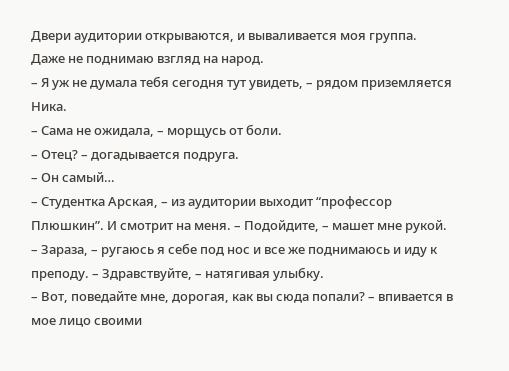Двери аудитории открываются, и вываливается моя группа. Даже не поднимаю взгляд на народ.
– Я уж не думала тебя сегодня тут увидеть, – рядом приземляется Ника.
– Сама не ожидала, – морщусь от боли.
– Отец? – догадывается подруга.
– Он самый…
– Студентка Арская, – из аудитории выходит “профессор Плюшкин”. И смотрит на меня. – Подойдите, – машет мне рукой.
– Зараза, – ругаюсь я себе под нос и все же поднимаюсь и иду к преподу. – Здравствуйте, – натягивая улыбку.
– Вот, поведайте мне, дорогая, как вы сюда попали? – впивается в мое лицо своими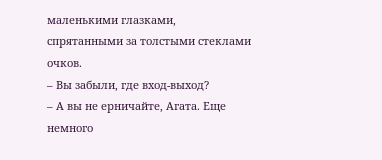маленькими глазками, спрятанными за толстыми стеклами очков.
– Вы забыли, где вход-выход?
– А вы не ерничайте, Агата. Еще немного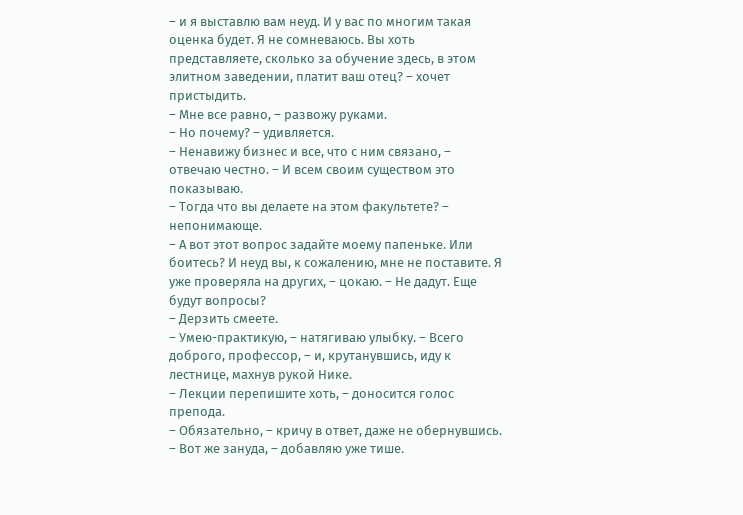– и я выставлю вам неуд. И у вас по многим такая оценка будет. Я не сомневаюсь. Вы хоть представляете, сколько за обучение здесь, в этом элитном заведении, платит ваш отец? – хочет пристыдить.
– Мне все равно, – развожу руками.
– Но почему? – удивляется.
– Ненавижу бизнес и все, что с ним связано, – отвечаю честно. – И всем своим существом это показываю.
– Тогда что вы делаете на этом факультете? – непонимающе.
– А вот этот вопрос задайте моему папеньке. Или боитесь? И неуд вы, к сожалению, мне не поставите. Я уже проверяла на других, – цокаю. – Не дадут. Еще будут вопросы?
– Дерзить смеете.
– Умею-практикую, – натягиваю улыбку. – Всего доброго, профессор, – и, крутанувшись, иду к лестнице, махнув рукой Нике.
– Лекции перепишите хоть, – доносится голос препода.
– Обязательно, – кричу в ответ, даже не обернувшись. – Вот же зануда, – добавляю уже тише.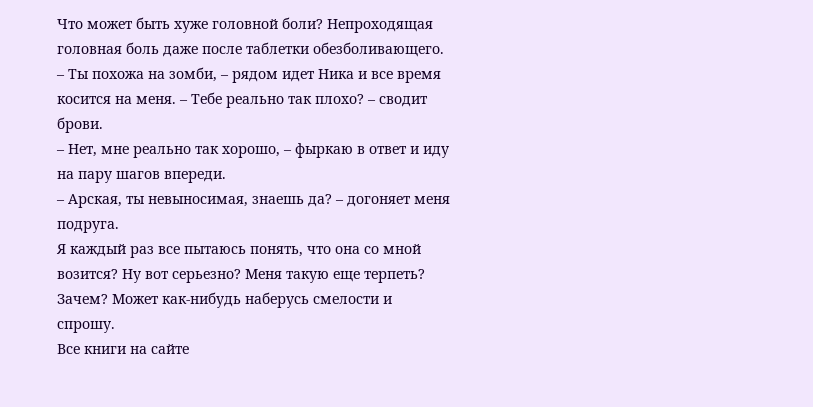Что может быть хуже головной боли? Непроходящая головная боль даже после таблетки обезболивающего.
– Ты похожа на зомби, – рядом идет Ника и все время косится на меня. – Тебе реально так плохо? – сводит брови.
– Нет, мне реально так хорошо, – фыркаю в ответ и иду на пару шагов впереди.
– Арская, ты невыносимая, знаешь да? – догоняет меня подруга.
Я каждый раз все пытаюсь понять, что она со мной возится? Ну вот серьезно? Меня такую еще терпеть? Зачем? Может как-нибудь наберусь смелости и спрошу.
Все книги на сайте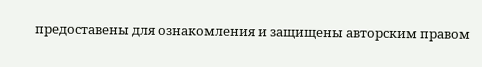предоставены для ознакомления и защищены авторским правом